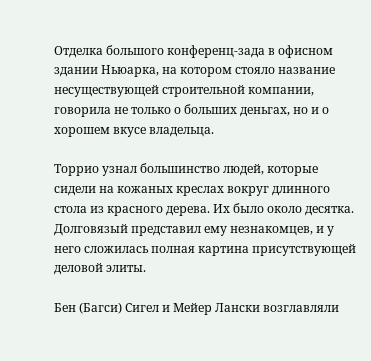Отделка большого конференц-зада в офисном здании Ньюарка, на котором стояло название несуществующей строительной компании, говорила не только о больших деньгах, но и о хорошем вкусе владельца.

Торрио узнал большинство людей, которые сидели на кожаных креслах вокруг длинного стола из красного дерева. Их было около десятка. Долговязый представил ему незнакомцев, и у него сложилась полная картина присутствующей деловой элиты.

Бен (Багси) Сигел и Мейер Лански возглавляли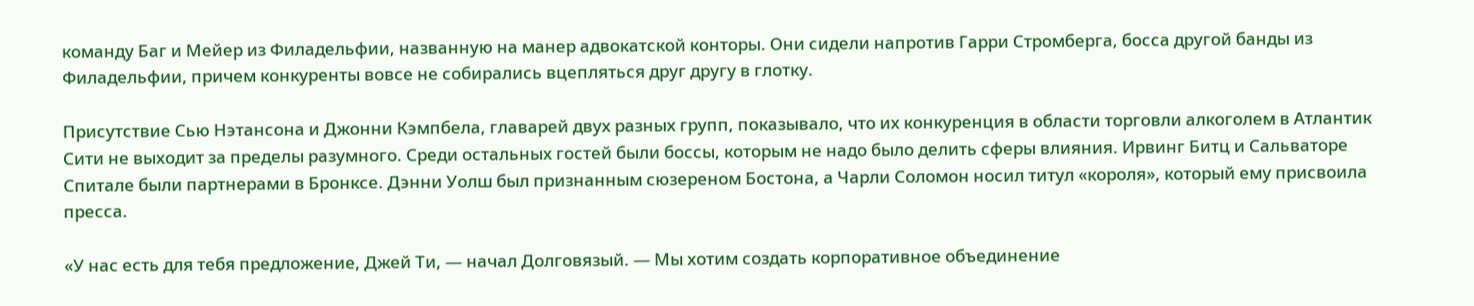команду Баг и Мейер из Филадельфии, названную на манер адвокатской конторы. Они сидели напротив Гарри Стромберга, босса другой банды из Филадельфии, причем конкуренты вовсе не собирались вцепляться друг другу в глотку.

Присутствие Сью Нэтансона и Джонни Кэмпбела, главарей двух разных групп, показывало, что их конкуренция в области торговли алкоголем в Атлантик Сити не выходит за пределы разумного. Среди остальных гостей были боссы, которым не надо было делить сферы влияния. Ирвинг Битц и Сальваторе Спитале были партнерами в Бронксе. Дэнни Уолш был признанным сюзереном Бостона, а Чарли Соломон носил титул «короля», который ему присвоила пресса.

«У нас есть для тебя предложение, Джей Ти, — начал Долговязый. — Мы хотим создать корпоративное объединение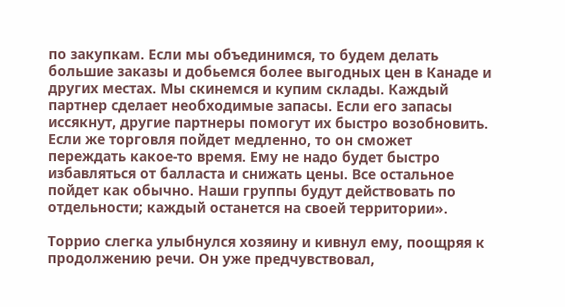по закупкам. Если мы объединимся, то будем делать большие заказы и добьемся более выгодных цен в Канаде и других местах. Мы скинемся и купим склады. Каждый партнер сделает необходимые запасы. Если его запасы иссякнут, другие партнеры помогут их быстро возобновить. Если же торговля пойдет медленно, то он сможет переждать какое-то время. Ему не надо будет быстро избавляться от балласта и снижать цены. Все остальное пойдет как обычно. Наши группы будут действовать по отдельности; каждый останется на своей территории».

Торрио слегка улыбнулся хозяину и кивнул ему, поощряя к продолжению речи. Он уже предчувствовал,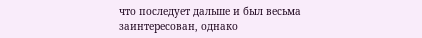что последует дальше и был весьма заинтересован, однако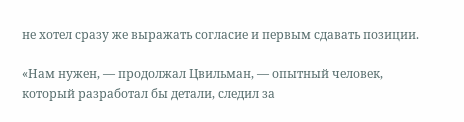не хотел сразу же выражать согласие и первым сдавать позиции.

«Нам нужен, — продолжал Цвильман, — опытный человек, который разработал бы детали, следил за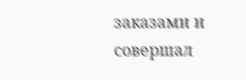заказами и совершал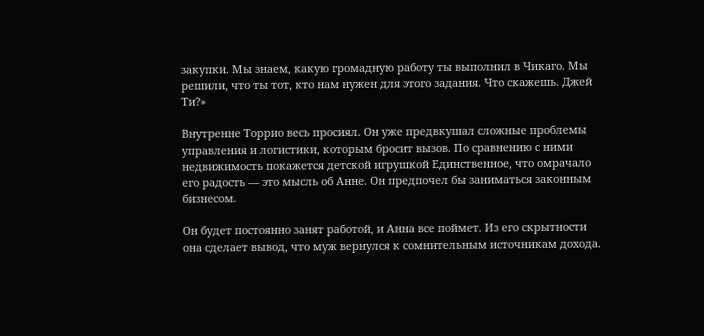закупки. Мы знаем, какую громадную работу ты выполнил в Чикаго. Мы решили, что ты тот, кто нам нужен для этого задания. Что скажешь. Джей Ти?»

Внутренне Торрио весь просиял. Он уже предвкушал сложные проблемы управления и логистики, которым бросит вызов. По сравнению с ними недвижимость покажется детской игрушкой Единственное, что омрачало его радость — это мысль об Анне. Он предпочел бы заниматься законным бизнесом.

Он будет постоянно занят работой, и Анна все поймет. Из его скрытности она сделает вывод, что муж вернулся к сомнительным источникам дохода.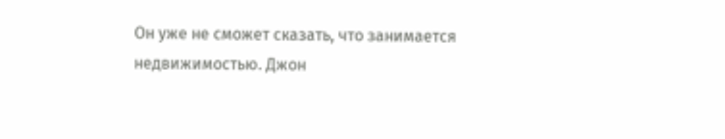Он уже не сможет сказать, что занимается недвижимостью. Джон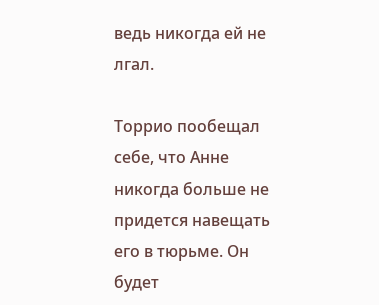ведь никогда ей не лгал.

Торрио пообещал себе, что Анне никогда больше не придется навещать его в тюрьме. Он будет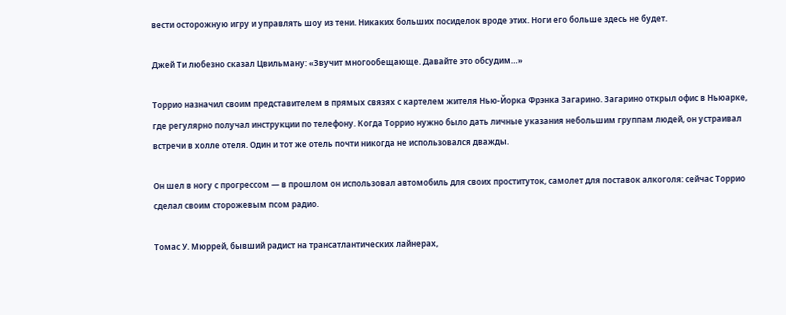вести осторожную игру и управлять шоу из тени. Никаких больших посиделок вроде этих. Ноги его больше здесь не будет.

Джей Ти любезно сказал Цвильману: «Звучит многообещающе. Давайте это обсудим…»

Торрио назначил своим представителем в прямых связях с картелем жителя Нью-Йорка Фрэнка Загарино. Загарино открыл офис в Ньюарке, где регулярно получал инструкции по телефону. Когда Торрио нужно было дать личные указания небольшим группам людей, он устраивал встречи в холле отеля. Один и тот же отель почти никогда не использовался дважды.

Он шел в ногу с прогрессом — в прошлом он использовал автомобиль для своих проституток, самолет для поставок алкоголя: сейчас Торрио сделал своим сторожевым псом радио.

Томас У. Мюррей, бывший радист на трансатлантических лайнерах,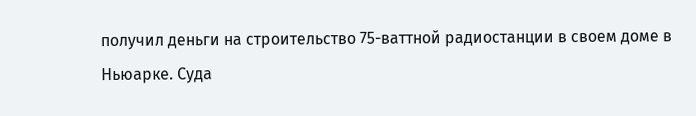получил деньги на строительство 75-ваттной радиостанции в своем доме в Ньюарке. Суда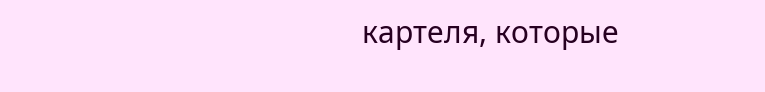картеля, которые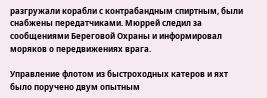разгружали корабли с контрабандным спиртным, были снабжены передатчиками. Мюррей следил за сообщениями Береговой Охраны и информировал моряков о передвижениях врага.

Управление флотом из быстроходных катеров и яхт было поручено двум опытным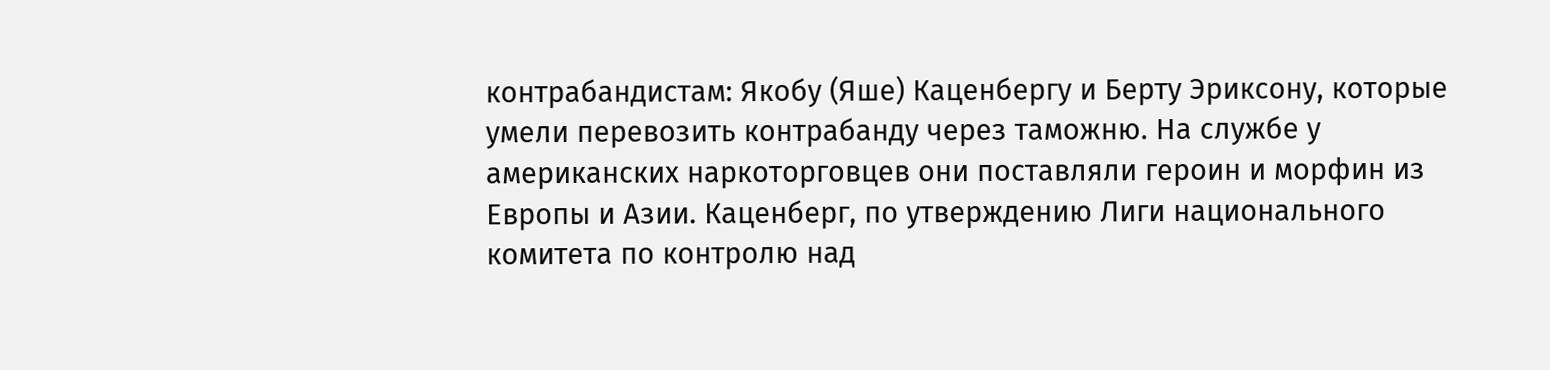контрабандистам: Якобу (Яше) Каценбергу и Берту Эриксону, которые умели перевозить контрабанду через таможню. На службе у американских наркоторговцев они поставляли героин и морфин из Европы и Азии. Каценберг, по утверждению Лиги национального комитета по контролю над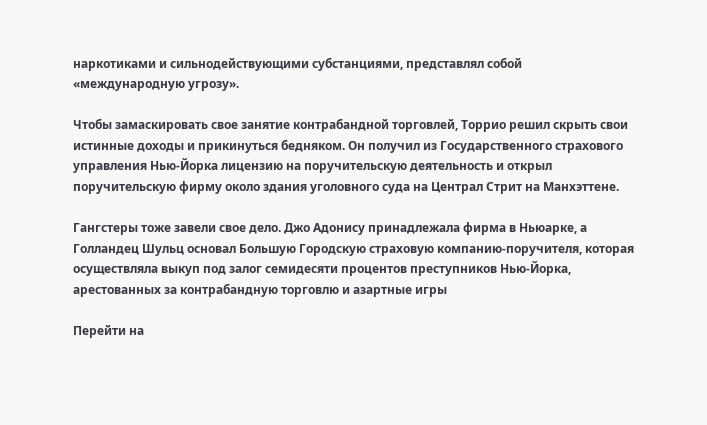наркотиками и сильнодействующими субстанциями, представлял собой «международную угрозу».

Чтобы замаскировать свое занятие контрабандной торговлей, Торрио решил скрыть свои истинные доходы и прикинуться бедняком. Он получил из Государственного страхового управления Нью-Йорка лицензию на поручительскую деятельность и открыл поручительскую фирму около здания уголовного суда на Централ Стрит на Манхэттене.

Гангстеры тоже завели свое дело. Джо Адонису принадлежала фирма в Ньюарке, а Голландец Шульц основал Большую Городскую страховую компанию-поручителя, которая осуществляла выкуп под залог семидесяти процентов преступников Нью-Йорка, арестованных за контрабандную торговлю и азартные игры

Перейти на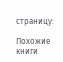страницу:

Похожие книги